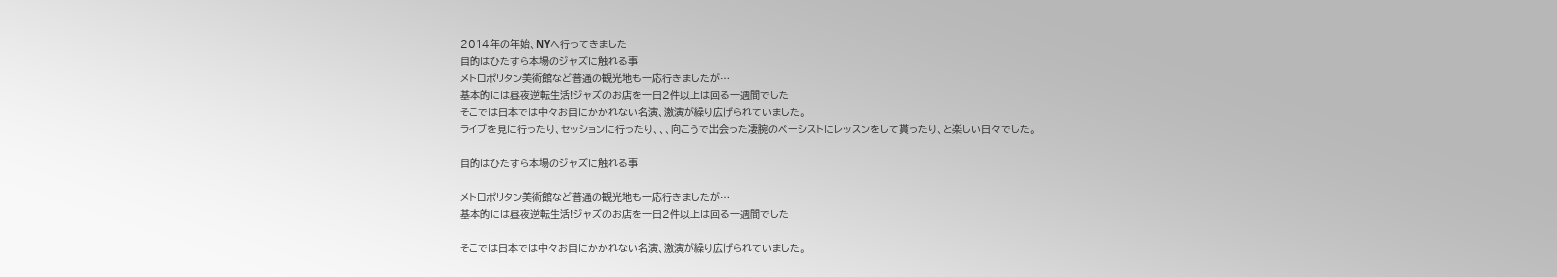2014年の年始、NYへ行ってきました
目的はひたすら本場のジャズに触れる事
メトロポリタン美術館など普通の観光地も一応行きましたが…
基本的には昼夜逆転生活!ジャズのお店を一日2件以上は回る一週間でした
そこでは日本では中々お目にかかれない名演、激演が繰り広げられていました。
ライブを見に行ったり、セッションに行ったり、、、向こうで出会った凄腕のベーシストにレッスンをして貰ったり、と楽しい日々でした。

目的はひたすら本場のジャズに触れる事

メトロポリタン美術館など普通の観光地も一応行きましたが…
基本的には昼夜逆転生活!ジャズのお店を一日2件以上は回る一週間でした

そこでは日本では中々お目にかかれない名演、激演が繰り広げられていました。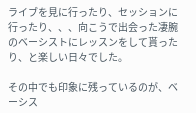ライブを見に行ったり、セッションに行ったり、、、向こうで出会った凄腕のベーシストにレッスンをして貰ったり、と楽しい日々でした。

その中でも印象に残っているのが、ベーシス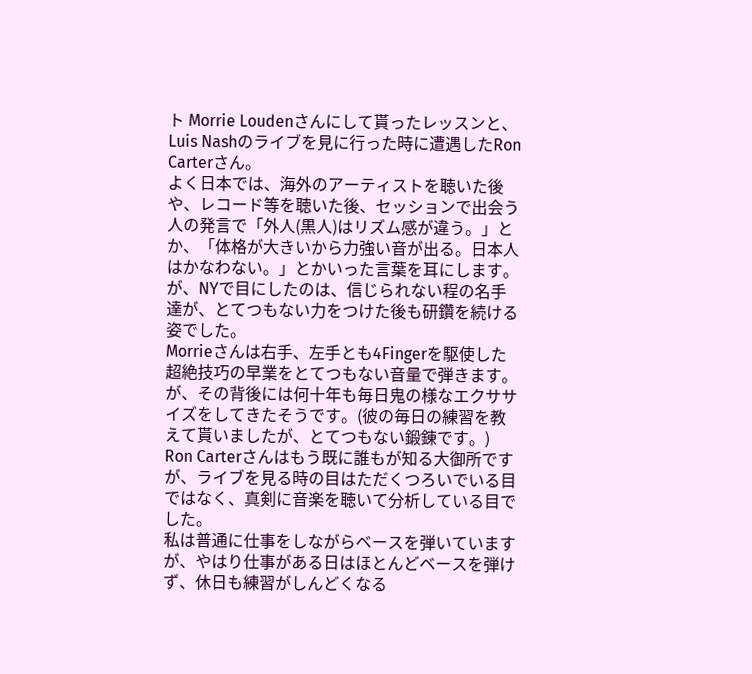ト Morrie Loudenさんにして貰ったレッスンと、Luis Nashのライブを見に行った時に遭遇したRon Carterさん。
よく日本では、海外のアーティストを聴いた後や、レコード等を聴いた後、セッションで出会う人の発言で「外人(黒人)はリズム感が違う。」とか、「体格が大きいから力強い音が出る。日本人はかなわない。」とかいった言葉を耳にします。
が、NYで目にしたのは、信じられない程の名手達が、とてつもない力をつけた後も研鑽を続ける姿でした。
Morrieさんは右手、左手とも4Fingerを駆使した超絶技巧の早業をとてつもない音量で弾きます。が、その背後には何十年も毎日鬼の様なエクササイズをしてきたそうです。(彼の毎日の練習を教えて貰いましたが、とてつもない鍛錬です。)
Ron Carterさんはもう既に誰もが知る大御所ですが、ライブを見る時の目はただくつろいでいる目ではなく、真剣に音楽を聴いて分析している目でした。
私は普通に仕事をしながらベースを弾いていますが、やはり仕事がある日はほとんどベースを弾けず、休日も練習がしんどくなる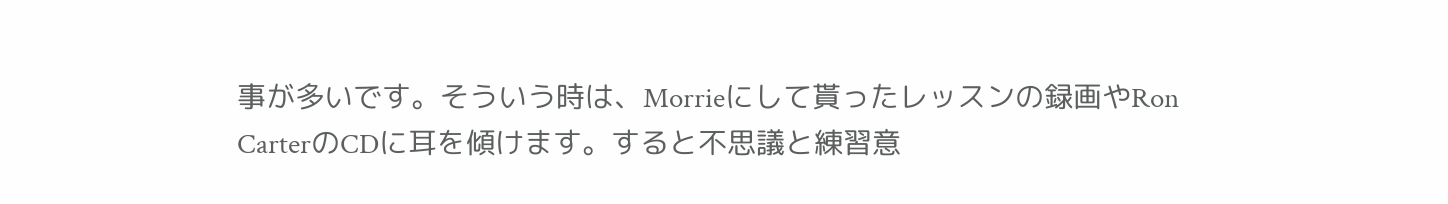事が多いです。そういう時は、Morrieにして貰ったレッスンの録画やRon CarterのCDに耳を傾けます。すると不思議と練習意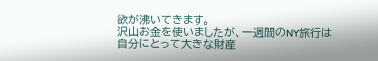欲が沸いてきます。
沢山お金を使いましたが、一週間のNY旅行は自分にとって大きな財産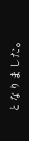となりました。